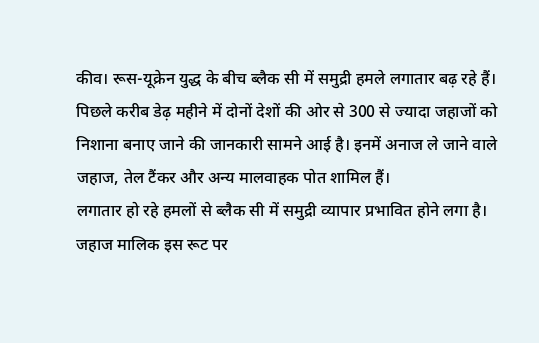कीव। रूस-यूक्रेन युद्ध के बीच ब्लैक सी में समुद्री हमले लगातार बढ़ रहे हैं। पिछले करीब डेढ़ महीने में दोनों देशों की ओर से 300 से ज्यादा जहाजों को निशाना बनाए जाने की जानकारी सामने आई है। इनमें अनाज ले जाने वाले जहाज, तेल टैंकर और अन्य मालवाहक पोत शामिल हैं।
लगातार हो रहे हमलों से ब्लैक सी में समुद्री व्यापार प्रभावित होने लगा है। जहाज मालिक इस रूट पर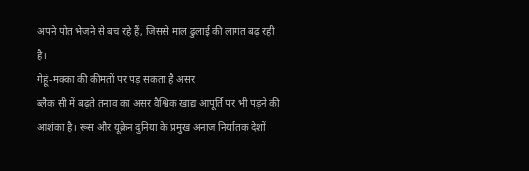अपने पोत भेजने से बच रहे हैं, जिससे माल ढुलाई की लागत बढ़ रही है।
गेहूं-मक्का की कीमतों पर पड़ सकता है असर
ब्लैक सी में बढ़ते तनाव का असर वैश्विक खाद्य आपूर्ति पर भी पड़ने की आशंका है। रूस और यूक्रेन दुनिया के प्रमुख अनाज निर्यातक देशों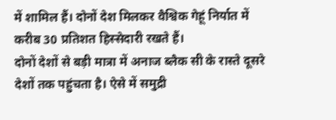में शामिल हैं। दोनों देश मिलकर वैश्विक गेहूं निर्यात में करीब 30 प्रतिशत हिस्सेदारी रखते हैं।
दोनों देशों से बड़ी मात्रा में अनाज ब्लैक सी के रास्ते दूसरे देशों तक पहुंचता है। ऐसे में समुद्री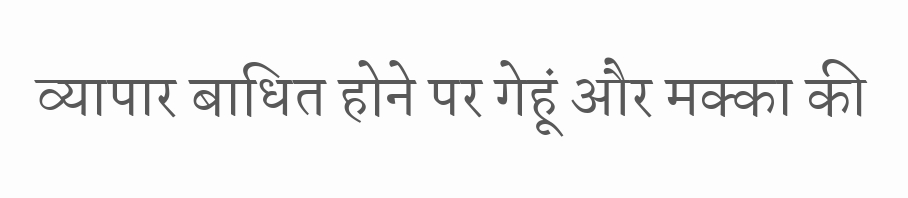व्यापार बाधित होने पर गेहूं और मक्का की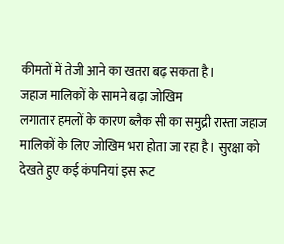कीमतों में तेजी आने का खतरा बढ़ सकता है।
जहाज मालिकों के सामने बढ़ा जोखिम
लगातार हमलों के कारण ब्लैक सी का समुद्री रास्ता जहाज मालिकों के लिए जोखिम भरा होता जा रहा है। सुरक्षा को देखते हुए कई कंपनियां इस रूट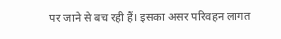पर जाने से बच रही हैं। इसका असर परिवहन लागत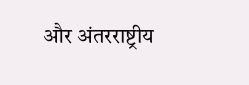और अंतरराष्ट्रीय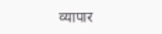व्यापार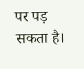पर पड़ सकता है।